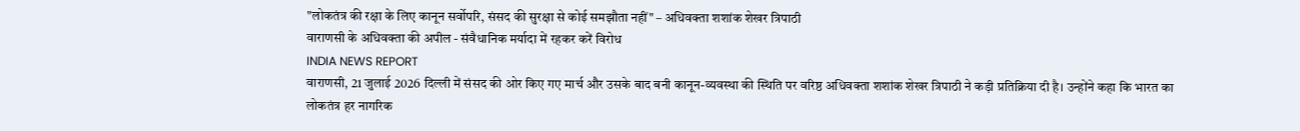"लोकतंत्र की रक्षा के लिए कानून सर्वोपरि, संसद की सुरक्षा से कोई समझौता नहीं" – अधिवक्ता शशांक शेखर त्रिपाठी
वाराणसी के अधिवक्ता की अपील - संवैधानिक मर्यादा में रहकर करें विरोध
INDIA NEWS REPORT
वाराणसी, 21 जुलाई 2026 दिल्ली में संसद की ओर किए गए मार्च और उसके बाद बनी कानून-व्यवस्था की स्थिति पर वरिष्ठ अधिवक्ता शशांक शेखर त्रिपाठी ने कड़ी प्रतिक्रिया दी है। उन्होंने कहा कि भारत का लोकतंत्र हर नागरिक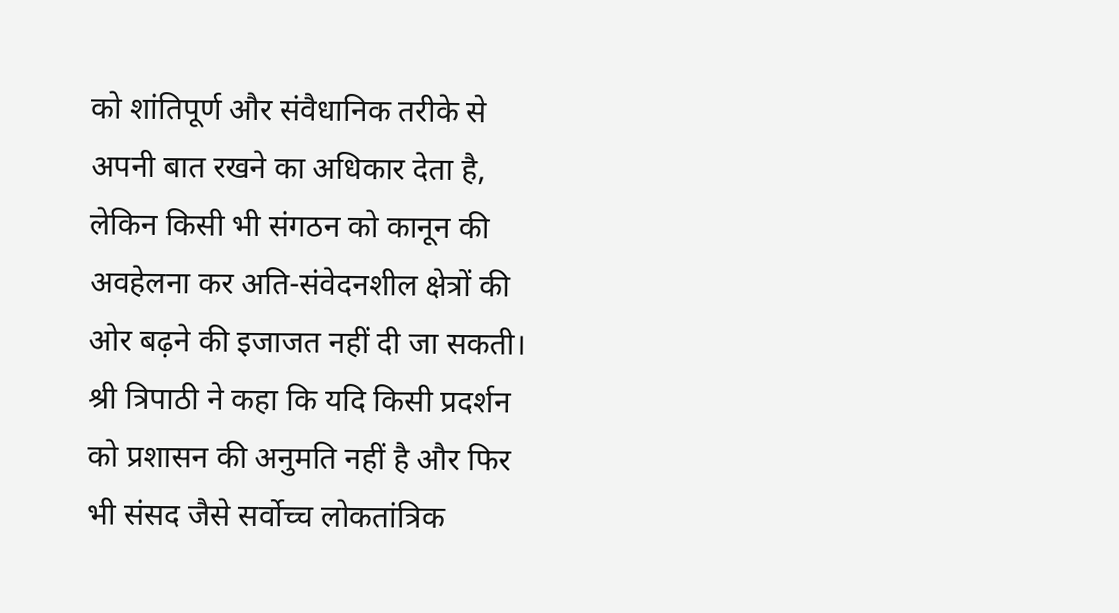को शांतिपूर्ण और संवैधानिक तरीके से अपनी बात रखने का अधिकार देता है, लेकिन किसी भी संगठन को कानून की अवहेलना कर अति-संवेदनशील क्षेत्रों की ओर बढ़ने की इजाजत नहीं दी जा सकती।
श्री त्रिपाठी ने कहा कि यदि किसी प्रदर्शन को प्रशासन की अनुमति नहीं है और फिर भी संसद जैसे सर्वोच्च लोकतांत्रिक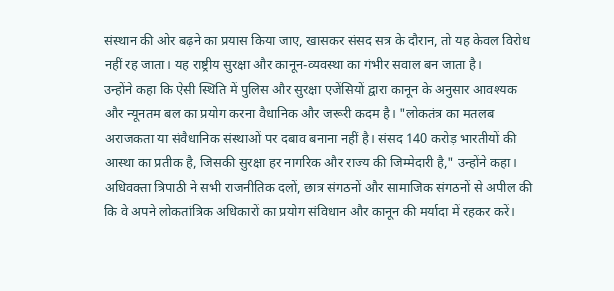संस्थान की ओर बढ़ने का प्रयास किया जाए, खासकर संसद सत्र के दौरान, तो यह केवल विरोध नहीं रह जाता। यह राष्ट्रीय सुरक्षा और कानून-व्यवस्था का गंभीर सवाल बन जाता है।
उन्होंने कहा कि ऐसी स्थिति में पुलिस और सुरक्षा एजेंसियों द्वारा कानून के अनुसार आवश्यक और न्यूनतम बल का प्रयोग करना वैधानिक और जरूरी कदम है। "लोकतंत्र का मतलब अराजकता या संवैधानिक संस्थाओं पर दबाव बनाना नहीं है। संसद 140 करोड़ भारतीयों की आस्था का प्रतीक है, जिसकी सुरक्षा हर नागरिक और राज्य की जिम्मेदारी है," उन्होंने कहा।
अधिवक्ता त्रिपाठी ने सभी राजनीतिक दलों, छात्र संगठनों और सामाजिक संगठनों से अपील की कि वे अपने लोकतांत्रिक अधिकारों का प्रयोग संविधान और कानून की मर्यादा में रहकर करें।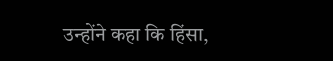उन्होंने कहा कि हिंसा,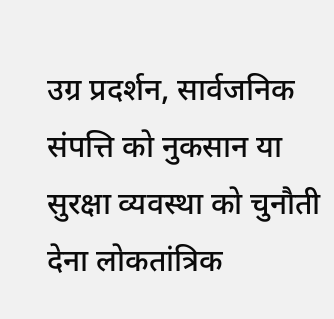उग्र प्रदर्शन, सार्वजनिक संपत्ति को नुकसान या सुरक्षा व्यवस्था को चुनौती देना लोकतांत्रिक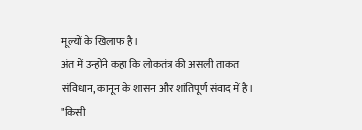मूल्यों के खिलाफ है।
अंत में उन्होंने कहा कि लोकतंत्र की असली ताकत संविधान, कानून के शासन और शांतिपूर्ण संवाद में है। "किसी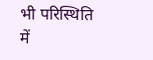भी परिस्थिति में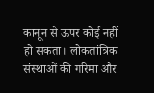कानून से ऊपर कोई नहीं हो सकता। लोकतांत्रिक संस्थाओं की गरिमा और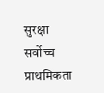सुरक्षा सर्वोच्च प्राथमिकता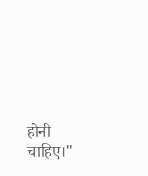होनी चाहिए।"